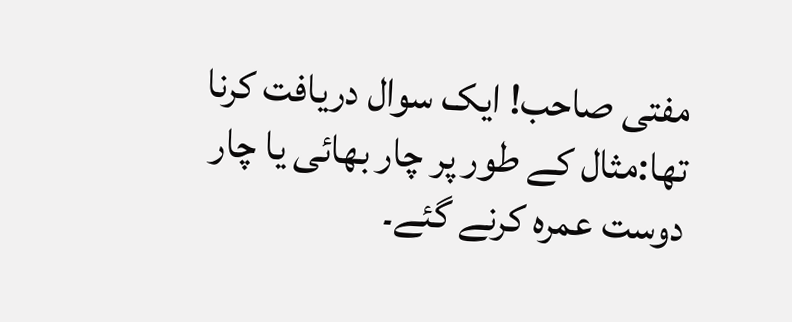مفتی صاحب! ایک سوال دریافت کرنا تھا:مثال کے طور پر چار بھائی یا چار دوست عمرہ کرنے گئے۔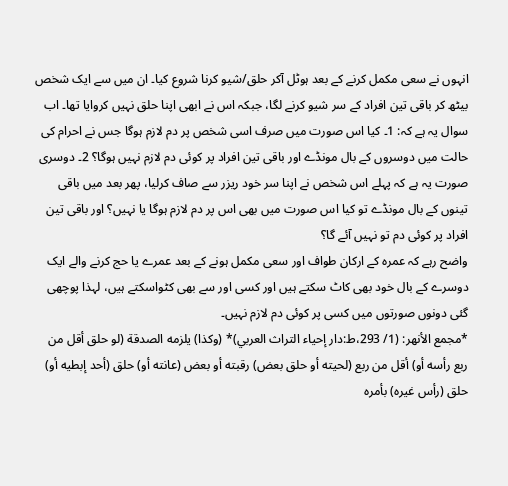انہوں نے سعی مکمل کرنے کے بعد ہوٹل آکر حلق/شیو کرنا شروع کیا۔ ان میں سے ایک شخص بیٹھ کر باقی تین افراد کے سر شیو کرنے لگا، جبکہ اس نے ابھی اپنا حلق نہیں کروایا تھا۔ اب سوال یہ ہے کہ: 1۔ کیا اس صورت میں صرف اسی شخص پر دم لازم ہوگا جس نے احرام کی حالت میں دوسروں کے بال مونڈے اور باقی تین افراد پر کوئی دم لازم نہیں ہوگا؟ 2۔ دوسری صورت یہ ہے کہ پہلے اس شخص نے اپنا سر خود ریزر سے صاف کرلیا، پھر بعد میں باقی تینوں کے بال مونڈے تو کیا اس صورت میں بھی اس پر دم لازم ہوگا یا نہیں؟ اور باقی تین افراد پر کوئی دم تو نہیں آئے گا؟
واضح رہے کہ عمرہ کے ارکان طواف اور سعی مکمل ہونے کے بعد عمرے یا حج کرنے والے ایک دوسرے کے بال خود بھی کاٹ سکتے ہیں اور کسی اور سے بھی کٹواسکتے ہیں، لہذا پوچھی گئی دونوں صورتوں میں کسی پر کوئی دم لازم نہیں۔
*مجمع الأنهر: (1/ 293،ط:دار إحياء التراث العربي)* (وكذا) يلزمه الصدقة (لو حلق أقل من ربع رأسه أو) أقل من ربع (لحيته أو حلق بعض) رقبته أو بعض (عانته أو) حلق (أحد إبطيه أو) حلق (رأس غيره) بأمره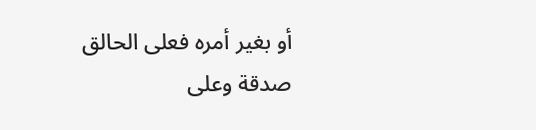أو بغير أمره فعلى الحالق صدقة وعلى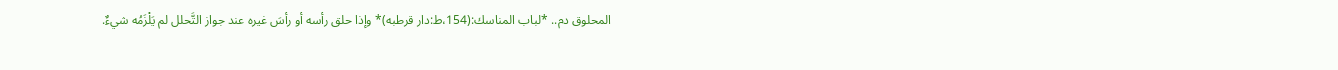المحلوق دم.. *لباب المناسك:(154،ط:دار قرطبه)* وإذا حلق رأسه أو رأسَ غيره عند جواز التَّحلل لم يَلْزَمُه شيءٌ.